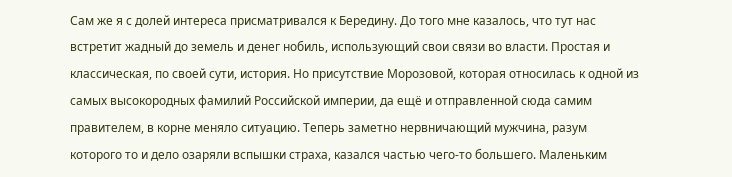Сам же я с долей интереса присматривался к Бередину. До того мне казалось, что тут нас встретит жадный до земель и денег нобиль, использующий свои связи во власти. Простая и классическая, по своей сути, история. Но присутствие Морозовой, которая относилась к одной из самых высокородных фамилий Российской империи, да ещё и отправленной сюда самим правителем, в корне меняло ситуацию. Теперь заметно нервничающий мужчина, разум которого то и дело озаряли вспышки страха, казался частью чего-то большего. Маленьким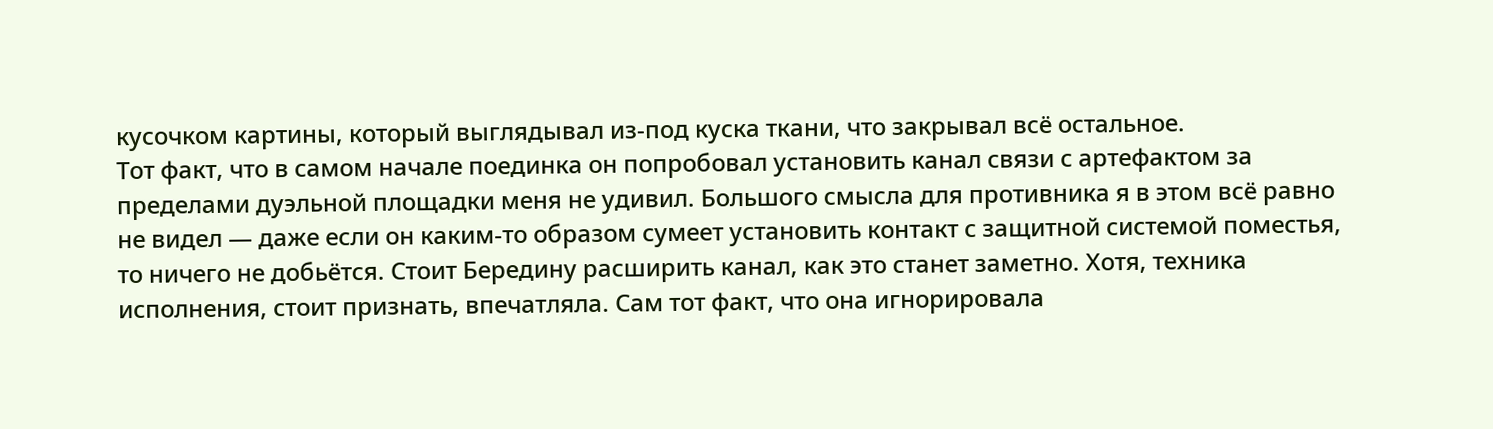кусочком картины, который выглядывал из-под куска ткани, что закрывал всё остальное.
Тот факт, что в самом начале поединка он попробовал установить канал связи с артефактом за пределами дуэльной площадки меня не удивил. Большого смысла для противника я в этом всё равно не видел — даже если он каким-то образом сумеет установить контакт с защитной системой поместья, то ничего не добьётся. Стоит Бередину расширить канал, как это станет заметно. Хотя, техника исполнения, стоит признать, впечатляла. Сам тот факт, что она игнорировала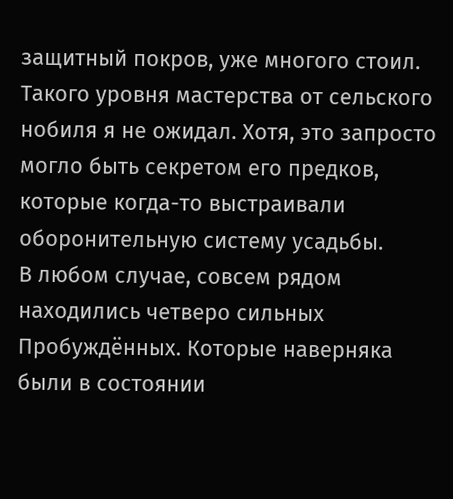защитный покров, уже многого стоил. Такого уровня мастерства от сельского нобиля я не ожидал. Хотя, это запросто могло быть секретом его предков, которые когда-то выстраивали оборонительную систему усадьбы.
В любом случае, совсем рядом находились четверо сильных Пробуждённых. Которые наверняка были в состоянии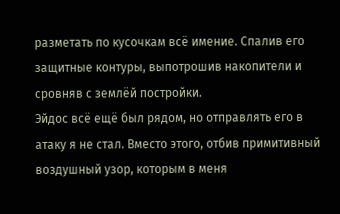разметать по кусочкам всё имение. Спалив его защитные контуры, выпотрошив накопители и сровняв с землёй постройки.
Эйдос всё ещё был рядом, но отправлять его в атаку я не стал. Вместо этого, отбив примитивный воздушный узор, которым в меня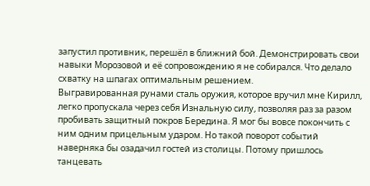запустил противник, перешёл в ближний бой. Демонстрировать свои навыки Морозовой и её сопровождению я не собирался. Что делало схватку на шпагах оптимальным решением.
Выгравированная рунами сталь оружия, которое вручил мне Кирилл, легко пропускала через себя Изнальную силу, позволяя раз за разом пробивать защитный покров Бередина. Я мог бы вовсе покончить с ним одним прицельным ударом. Но такой поворот событий наверняка бы озадачил гостей из столицы. Потому пришлось танцевать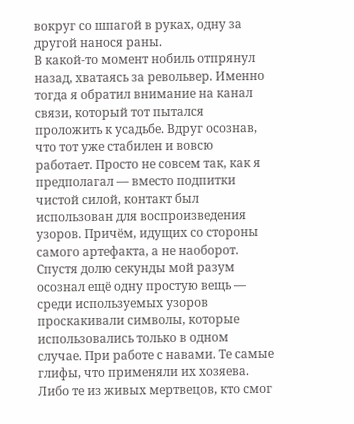вокруг со шпагой в руках, одну за другой нанося раны.
В какой-то момент нобиль отпрянул назад, хватаясь за револьвер. Именно тогда я обратил внимание на канал связи, который тот пытался проложить к усадьбе. Вдруг осознав, что тот уже стабилен и вовсю работает. Просто не совсем так, как я предполагал — вместо подпитки чистой силой, контакт был использован для воспроизведения узоров. Причём, идущих со стороны самого артефакта, а не наоборот.
Спустя долю секунды мой разум осознал ещё одну простую вещь — среди используемых узоров проскакивали символы, которые использовались только в одном случае. При работе с навами. Те самые глифы, что применяли их хозяева. Либо те из живых мертвецов, кто смог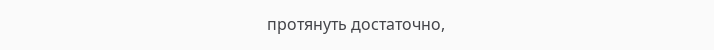протянуть достаточно,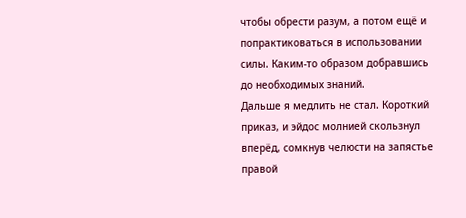чтобы обрести разум, а потом ещё и попрактиковаться в использовании силы. Каким-то образом добравшись до необходимых знаний.
Дальше я медлить не стал. Короткий приказ, и эйдос молнией скользнул вперёд, сомкнув челюсти на запястье правой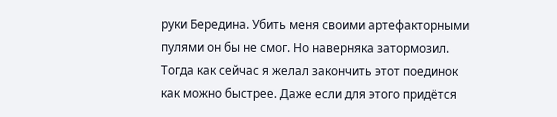руки Бередина. Убить меня своими артефакторными пулями он бы не смог. Но наверняка затормозил. Тогда как сейчас я желал закончить этот поединок как можно быстрее. Даже если для этого придётся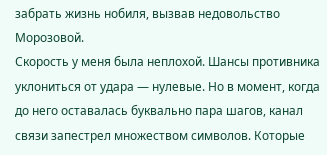забрать жизнь нобиля, вызвав недовольство Морозовой.
Скорость у меня была неплохой. Шансы противника уклониться от удара — нулевые. Но в момент, когда до него оставалась буквально пара шагов, канал связи запестрел множеством символов. Которые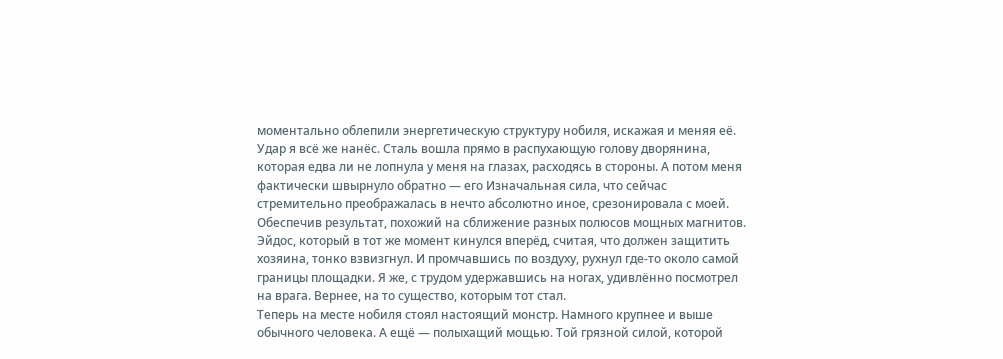моментально облепили энергетическую структуру нобиля, искажая и меняя её.
Удар я всё же нанёс. Сталь вошла прямо в распухающую голову дворянина, которая едва ли не лопнула у меня на глазах, расходясь в стороны. А потом меня фактически швырнуло обратно — его Изначальная сила, что сейчас стремительно преображалась в нечто абсолютно иное, срезонировала с моей. Обеспечив результат, похожий на сближение разных полюсов мощных магнитов.
Эйдос, который в тот же момент кинулся вперёд, считая, что должен защитить хозяина, тонко взвизгнул. И промчавшись по воздуху, рухнул где-то около самой границы площадки. Я же, с трудом удержавшись на ногах, удивлённо посмотрел на врага. Вернее, на то существо, которым тот стал.
Теперь на месте нобиля стоял настоящий монстр. Намного крупнее и выше обычного человека. А ещё — полыхащий мощью. Той грязной силой, которой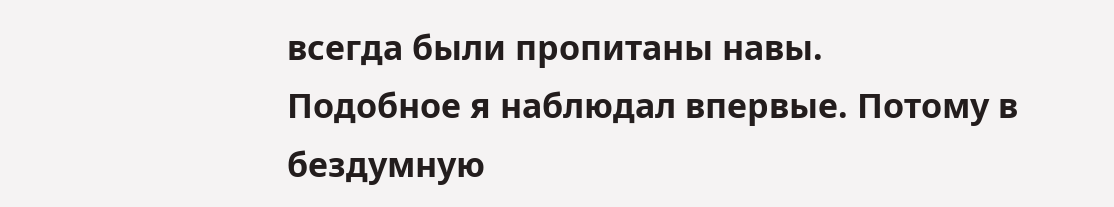всегда были пропитаны навы.
Подобное я наблюдал впервые. Потому в бездумную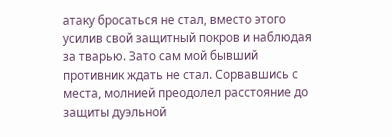атаку бросаться не стал, вместо этого усилив свой защитный покров и наблюдая за тварью. Зато сам мой бывший противник ждать не стал. Сорвавшись с места, молнией преодолел расстояние до защиты дуэльной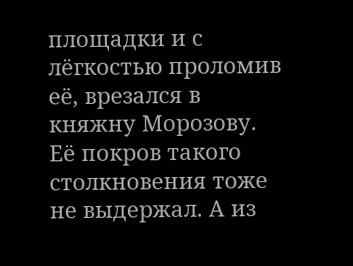площадки и с лёгкостью проломив её, врезался в княжну Морозову.
Её покров такого столкновения тоже не выдержал. А из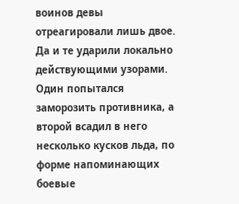воинов девы отреагировали лишь двое. Да и те ударили локально действующими узорами. Один попытался заморозить противника, а второй всадил в него несколько кусков льда, по форме напоминающих боевые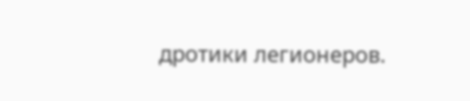дротики легионеров.